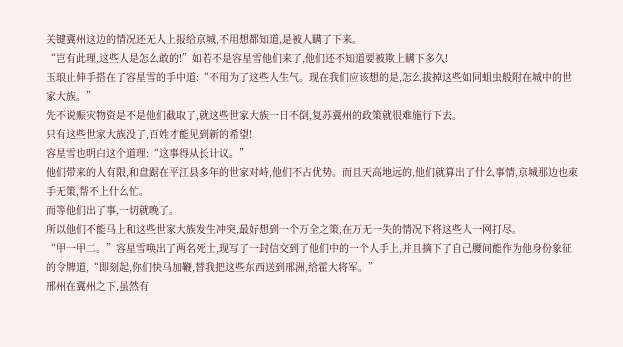关键冀州这边的情况还无人上报给京城,不用想都知道,是被人瞒了下来。
“岂有此理,这些人是怎么敢的!”如若不是容星雪他们来了,他们还不知道要被欺上瞒下多久!
玉琅止伸手搭在了容星雪的手中道:“不用为了这些人生气。现在我们应该想的是,怎么拔掉这些如同蛆虫般附在城中的世家大族。”
先不说赈灾物资是不是他们截取了,就这些世家大族一日不倒,复苏冀州的政策就很难施行下去。
只有这些世家大族没了,百姓才能见到新的希望!
容星雪也明白这个道理:“这事得从长计议。”
他们带来的人有限,和盘踞在平江县多年的世家对峙,他们不占优势。而且天高地远的,他们就算出了什么事情,京城那边也束手无策,帮不上什么忙。
而等他们出了事,一切就晚了。
所以他们不能马上和这些世家大族发生冲突,最好想到一个万全之策,在万无一失的情况下将这些人一网打尽。
“甲一甲二。”容星雪唤出了两名死士,现写了一封信交到了他们中的一个人手上,并且摘下了自己腰间能作为他身份象征的令牌道,“即刻起,你们快马加鞭,替我把这些东西送到邢洲,给霍大将军。”
邢州在冀州之下,虽然有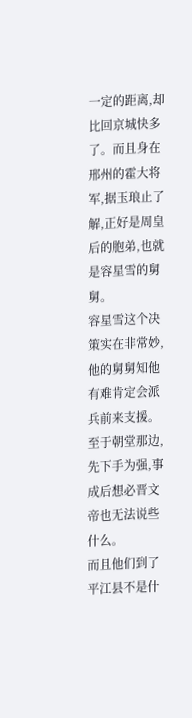一定的距离,却比回京城快多了。而且身在邢州的霍大将军,据玉琅止了解,正好是周皇后的胞弟,也就是容星雪的舅舅。
容星雪这个决策实在非常妙,他的舅舅知他有难肯定会派兵前来支援。至于朝堂那边,先下手为强,事成后想必晋文帝也无法说些什么。
而且他们到了平江县不是什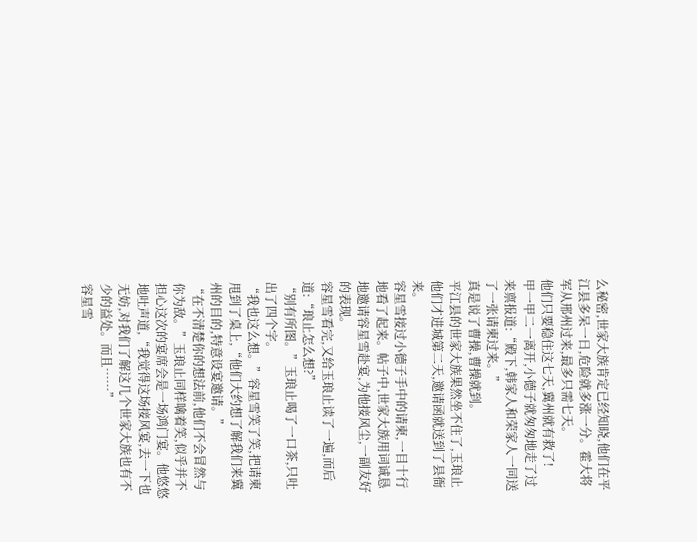么秘密,世家大族肯定已经知晓,他们在平江县多呆一日,危险就多涨一分。霍大将军从邢州过来,最多只需七天。
他们只要稳住这七天,冀州就有救了!
甲一甲二一离开,小德子就匆匆地走了过来禀报道:“殿下,韩家人和荣家人一同送了一张请柬过来。”
真是说了曹操,曹操就到。
平江县的世家大族果然坐不住了,玉琅止他们才进城第二天,邀请函就送到了县衙来。
容星雪接过小德子手中的请柬,一目十行地看了起来。帖子中,世家大族用词诚恳地邀请容星雪赴宴,为他接风尘,一副友好的表现。
容星雪看完,又给玉琅止读了一遍,而后道:“琅止怎么想?”
“别有所图。”玉琅止喝了一口茶,只吐出了四个字。
“我也这么想。”容星雪笑了笑,把请柬甩到了桌上,“他们大约想了解我们来冀州的目的,特意设宴邀请。”
“在不清楚你的想法前,他们不会冒然与你为敌。”玉琅止同样噙着笑,似乎并不担心这次的宴席会是一场鸿门宴。他悠悠地吐声道,“我觉得这场接风宴,去一下也无妨,对我们了解这几个世家大族也有不少的益处。而且……”
容星雪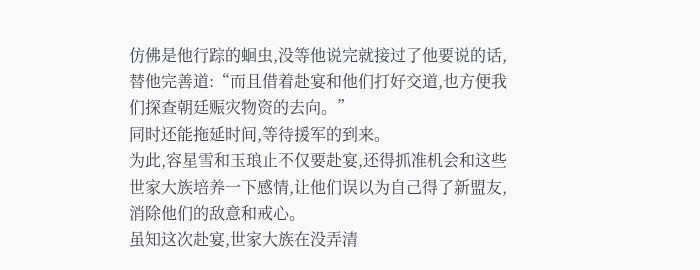仿佛是他行踪的蛔虫,没等他说完就接过了他要说的话,替他完善道:“而且借着赴宴和他们打好交道,也方便我们探查朝廷赈灾物资的去向。”
同时还能拖延时间,等待援军的到来。
为此,容星雪和玉琅止不仅要赴宴,还得抓准机会和这些世家大族培养一下感情,让他们误以为自己得了新盟友,消除他们的敌意和戒心。
虽知这次赴宴,世家大族在没弄清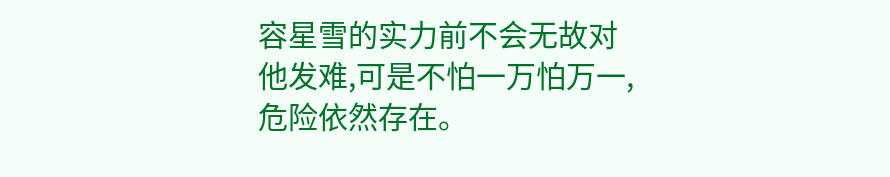容星雪的实力前不会无故对他发难,可是不怕一万怕万一,危险依然存在。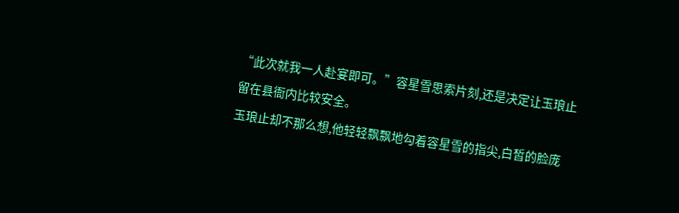“此次就我一人赴宴即可。”容星雪思索片刻,还是决定让玉琅止留在县衙内比较安全。
玉琅止却不那么想,他轻轻飘飘地勾着容星雪的指尖,白皙的脸庞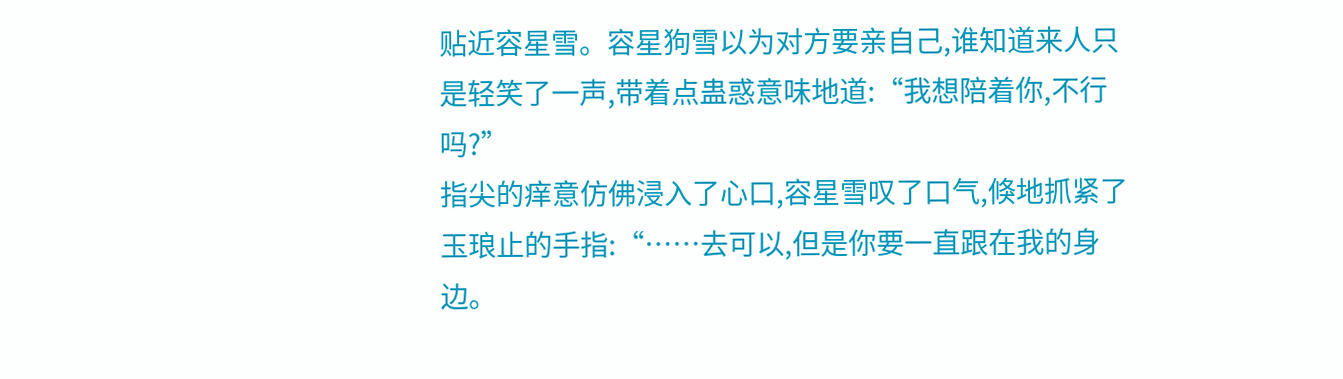贴近容星雪。容星狗雪以为对方要亲自己,谁知道来人只是轻笑了一声,带着点蛊惑意味地道:“我想陪着你,不行吗?”
指尖的痒意仿佛浸入了心口,容星雪叹了口气,倏地抓紧了玉琅止的手指:“……去可以,但是你要一直跟在我的身边。